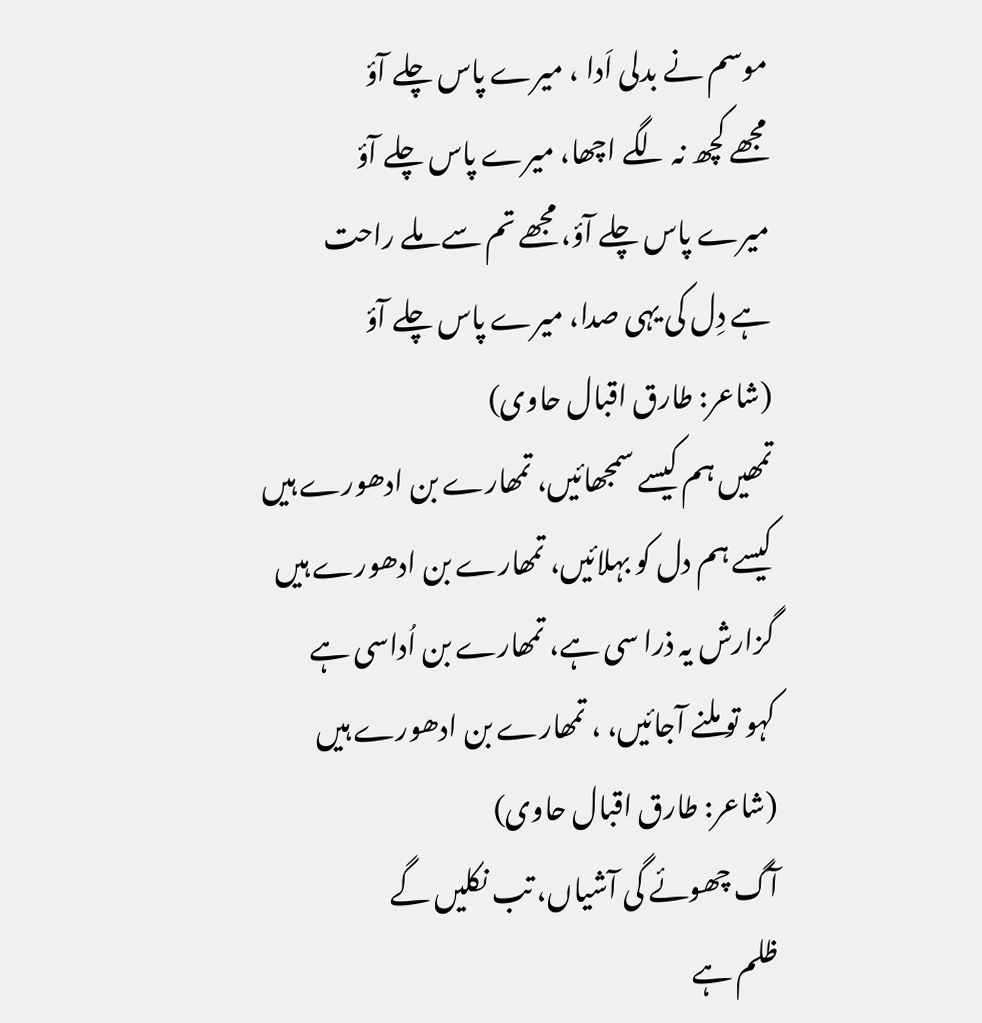موسم نے بدلی اَدا ، میرے پاس چلے آؤ
مجھے کچھ نہ لگے اچھا، میرے پاس چلے آؤ
میرے پاس چلے آؤ، مجھے تم سے ملے راحت
ہے دِل کی یہی صدا، میرے پاس چلے آؤ
(شاعر: طارق اقبال حاوی)
تمھیں ہم کیسے سمجھائیں، تمھارے بن ادھورے ہیں
کیسے ہم دل کو بہلائیں، تمھارے بن ادھورے ہیں
گزارش یہ ذرا سی ہے، تمھارے بن اُداسی ہے
کہو تو ملنے آجائیں، ، تمھارے بن ادھورے ہیں
(شاعر: طارق اقبال حاوی)
آگ چھوئے گی آشیاں، تب نکلیں گے
ظلم ہے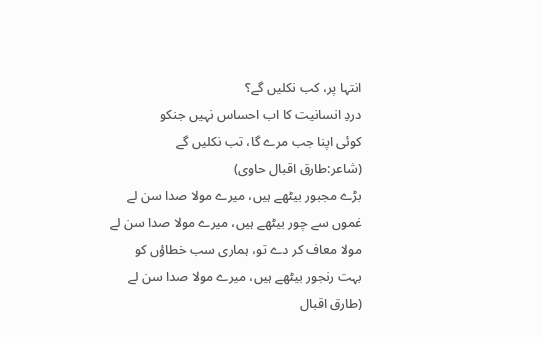انتہا پر، کب نکلیں گے؟
دردِ انسانیت کا اب احساس نہیں جنکو
کوئی اپنا جب مرے گا، تب نکلیں گے
(شاعر:طارق اقبال حاوی)
بڑے مجبور بیٹھے ہیں، میرے مولا صدا سن لے
غموں سے چور بیٹھے ہیں، میرے مولا صدا سن لے
مولا معاف کر دے تو، ہماری سب خطاؤں کو
بہت رنجور بیٹھے ہیں، میرے مولا صدا سن لے
(طارق اقبال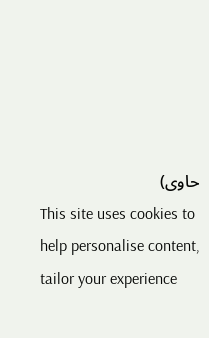حاوی)
This site uses cookies to help personalise content, tailor your experience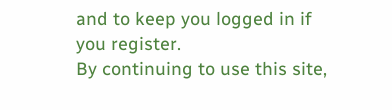and to keep you logged in if you register.
By continuing to use this site,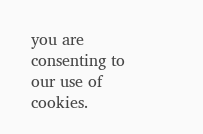you are consenting to our use of cookies.